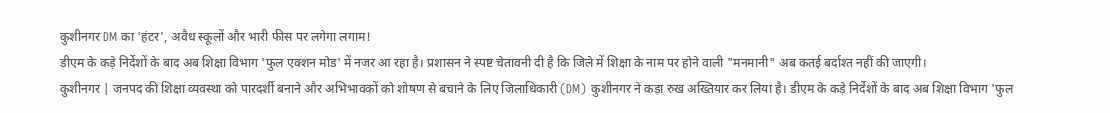कुशीनगर DM का 'हंटर', अवैध स्कूलों और भारी फीस पर लगेगा लगाम!
डीएम के कड़े निर्देशों के बाद अब शिक्षा विभाग 'फुल एक्शन मोड' में नजर आ रहा है। प्रशासन ने स्पष्ट चेतावनी दी है कि जिले में शिक्षा के नाम पर होने वाली "मनमानी" अब कतई बर्दाश्त नहीं की जाएगी।
कुशीनगर | जनपद की शिक्षा व्यवस्था को पारदर्शी बनाने और अभिभावकों को शोषण से बचाने के लिए जिलाधिकारी (DM) कुशीनगर ने कड़ा रुख अख्तियार कर लिया है। डीएम के कड़े निर्देशों के बाद अब शिक्षा विभाग 'फुल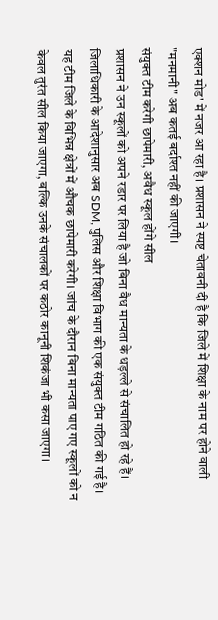एक्शन मोड' में नजर आ रहा है। प्रशासन ने स्पष्ट चेतावनी दी है कि जिले में शिक्षा के नाम पर होने वाली "मनमानी" अब कतई बर्दाश्त नहीं की जाएगी।
संयुक्त टीम करेगी छापेमारी, अवैध स्कूल होंगे सील
प्रशासन ने उन स्कूलों को अपने रडार पर लिया है जो बिना वैध मान्यता के धड़ल्ले से संचालित हो रहे हैं। जिलाधिकारी के आदेशानुसार अब SDM, पुलिस और शिक्षा विभाग की एक संयुक्त टीम गठित की गई है। यह टीम जिले के विभिन्न क्षेत्रों में औचक छापेमारी करेगी। जांच के दौरान बिना मान्यता पाए गए स्कूलों को न केवल तुरंत सील किया जाएगा, बल्कि उनके संचालकों पर कठोर कानूनी शिकंजा भी कसा जाएगा।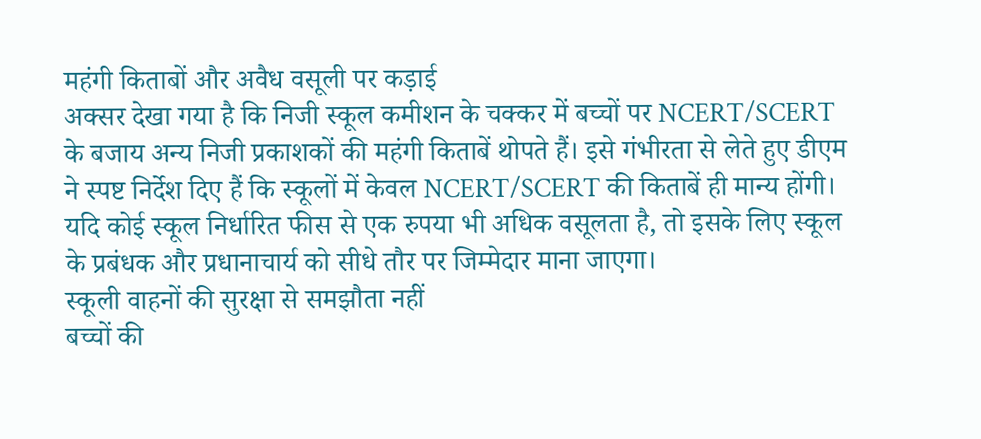महंगी किताबों और अवैध वसूली पर कड़ाई
अक्सर देखा गया है कि निजी स्कूल कमीशन के चक्कर में बच्चों पर NCERT/SCERT के बजाय अन्य निजी प्रकाशकों की महंगी किताबें थोपते हैं। इसे गंभीरता से लेते हुए डीएम ने स्पष्ट निर्देश दिए हैं कि स्कूलों में केवल NCERT/SCERT की किताबें ही मान्य होंगी। यदि कोई स्कूल निर्धारित फीस से एक रुपया भी अधिक वसूलता है, तो इसके लिए स्कूल के प्रबंधक और प्रधानाचार्य को सीधे तौर पर जिम्मेदार माना जाएगा।
स्कूली वाहनों की सुरक्षा से समझौता नहीं
बच्चों की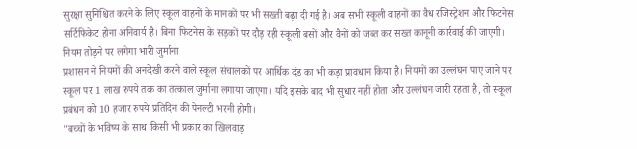सुरक्षा सुनिश्चित करने के लिए स्कूल वाहनों के मानकों पर भी सख्ती बढ़ा दी गई है। अब सभी स्कूली वाहनों का वैध रजिस्ट्रेशन और फिटनेस सर्टिफिकेट होना अनिवार्य है। बिना फिटनेस के सड़कों पर दौड़ रही स्कूली बसों और वैनों को जब्त कर सख्त कानूनी कार्रवाई की जाएगी।
नियम तोड़ने पर लगेगा भारी जुर्माना
प्रशासन ने नियमों की अनदेखी करने वाले स्कूल संचालकों पर आर्थिक दंड का भी कड़ा प्रावधान किया है। नियमों का उल्लंघन पाए जाने पर स्कूल पर 1 लाख रुपये तक का तत्काल जुर्माना लगाया जाएगा। यदि इसके बाद भी सुधार नहीं होता और उल्लंघन जारी रहता है, तो स्कूल प्रबंधन को 10 हजार रुपये प्रतिदिन की पेनल्टी भरनी होगी।
"बच्चों के भविष्य के साथ किसी भी प्रकार का खिलवाड़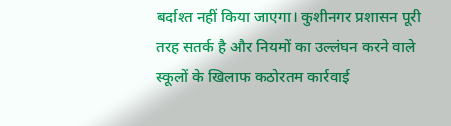बर्दाश्त नहीं किया जाएगा। कुशीनगर प्रशासन पूरी तरह सतर्क है और नियमों का उल्लंघन करने वाले स्कूलों के खिलाफ कठोरतम कार्रवाई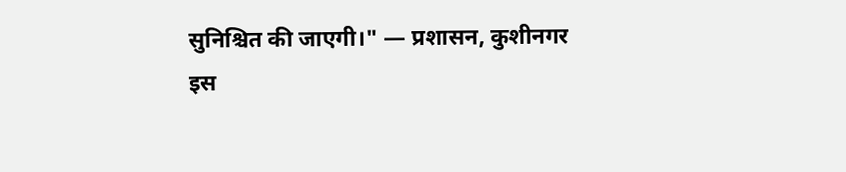सुनिश्चित की जाएगी।" — प्रशासन, कुशीनगर
इस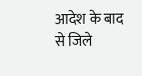आदेश के बाद से जिले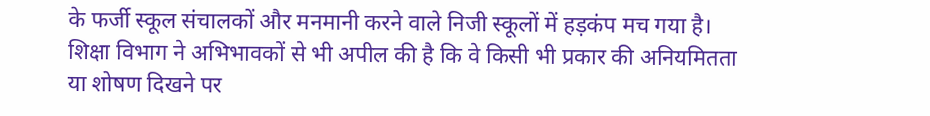के फर्जी स्कूल संचालकों और मनमानी करने वाले निजी स्कूलों में हड़कंप मच गया है। शिक्षा विभाग ने अभिभावकों से भी अपील की है कि वे किसी भी प्रकार की अनियमितता या शोषण दिखने पर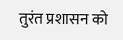तुरंत प्रशासन को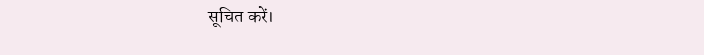सूचित करें।